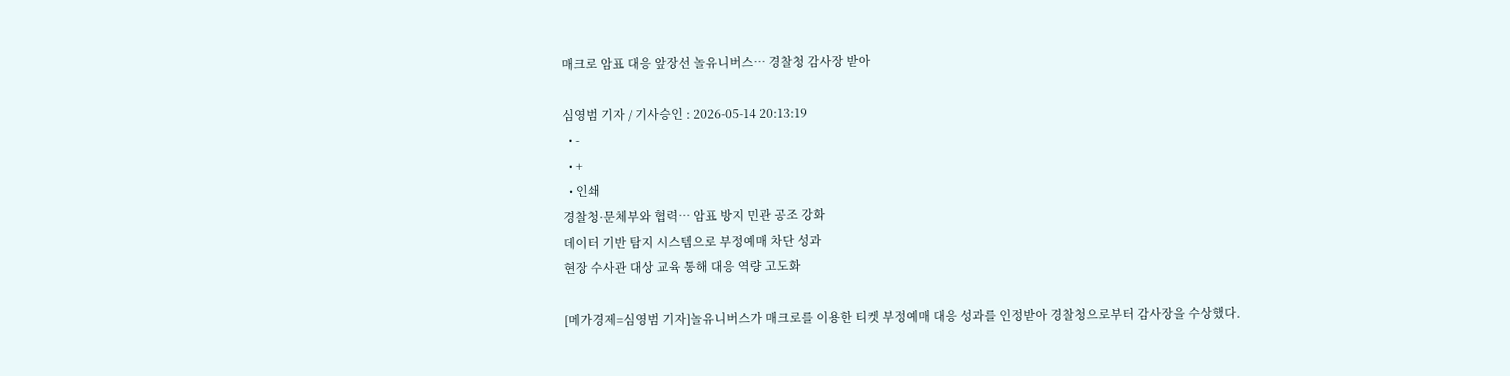매크로 암표 대응 앞장선 놀유니버스… 경찰청 감사장 받아

심영범 기자 / 기사승인 : 2026-05-14 20:13:19
  • -
  • +
  • 인쇄
경찰청·문체부와 협력… 암표 방지 민관 공조 강화
데이터 기반 탐지 시스템으로 부정예매 차단 성과
현장 수사관 대상 교육 통해 대응 역량 고도화

[메가경제=심영범 기자]놀유니버스가 매크로를 이용한 티켓 부정예매 대응 성과를 인정받아 경찰청으로부터 감사장을 수상했다.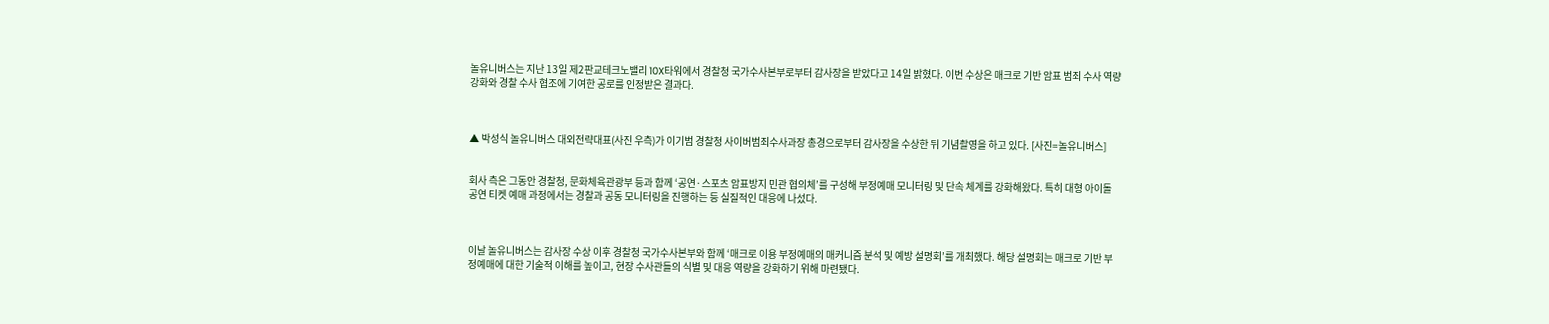놀유니버스는 지난 13일 제2판교테크노밸리 10X타워에서 경찰청 국가수사본부로부터 감사장을 받았다고 14일 밝혔다. 이번 수상은 매크로 기반 암표 범죄 수사 역량 강화와 경찰 수사 협조에 기여한 공로를 인정받은 결과다.



▲ 박성식 놀유니버스 대외전략대표(사진 우측)가 이기범 경찰청 사이버범죄수사과장 총경으로부터 감사장을 수상한 뒤 기념촬영을 하고 있다. [사진=놀유니버스]


회사 측은 그동안 경찰청, 문화체육관광부 등과 함께 ‘공연·스포츠 암표방지 민관 협의체’를 구성해 부정예매 모니터링 및 단속 체계를 강화해왔다. 특히 대형 아이돌 공연 티켓 예매 과정에서는 경찰과 공동 모니터링을 진행하는 등 실질적인 대응에 나섰다.



이날 놀유니버스는 감사장 수상 이후 경찰청 국가수사본부와 함께 ‘매크로 이용 부정예매의 매커니즘 분석 및 예방 설명회’를 개최했다. 해당 설명회는 매크로 기반 부정예매에 대한 기술적 이해를 높이고, 현장 수사관들의 식별 및 대응 역량을 강화하기 위해 마련됐다.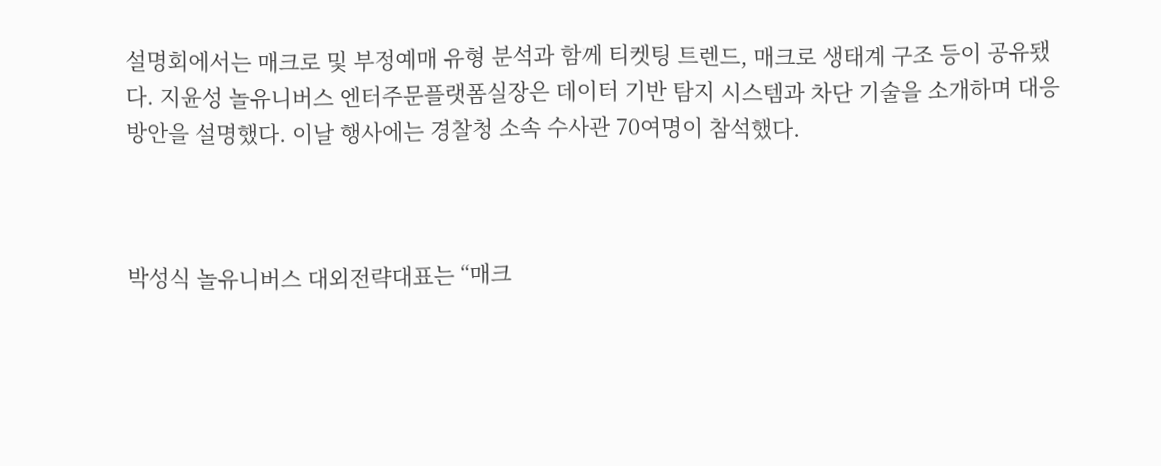설명회에서는 매크로 및 부정예매 유형 분석과 함께 티켓팅 트렌드, 매크로 생태계 구조 등이 공유됐다. 지윤성 놀유니버스 엔터주문플랫폼실장은 데이터 기반 탐지 시스템과 차단 기술을 소개하며 대응 방안을 설명했다. 이날 행사에는 경찰청 소속 수사관 70여명이 참석했다.



박성식 놀유니버스 대외전략대표는 “매크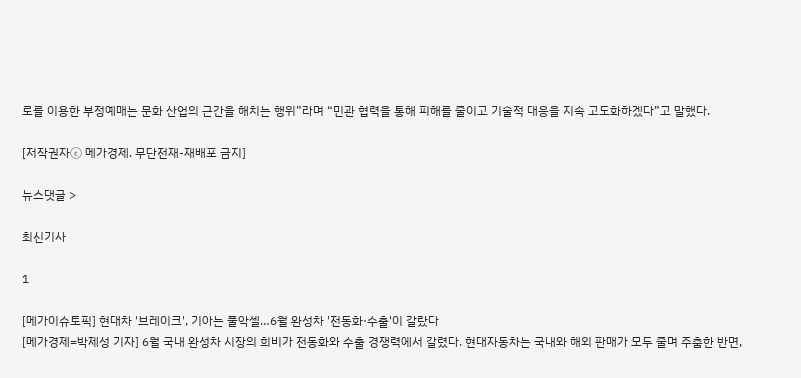로를 이용한 부정예매는 문화 산업의 근간을 해치는 행위”라며 “민관 협력을 통해 피해를 줄이고 기술적 대응을 지속 고도화하겠다”고 말했다.

[저작권자ⓒ 메가경제. 무단전재-재배포 금지]

뉴스댓글 >

최신기사

1

[메가이슈토픽] 현대차 '브레이크', 기아는 풀악셀…6월 완성차 '전동화·수출'이 갈랐다
[메가경제=박제성 기자] 6월 국내 완성차 시장의 희비가 전동화와 수출 경쟁력에서 갈렸다. 현대자동차는 국내와 해외 판매가 모두 줄며 주춤한 반면,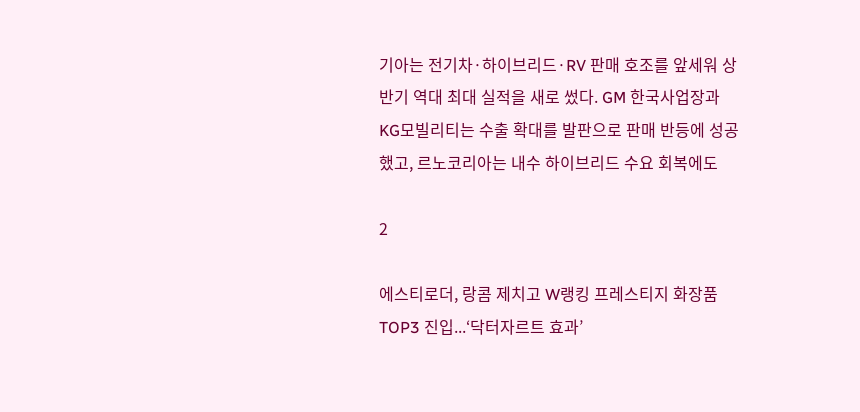기아는 전기차·하이브리드·RV 판매 호조를 앞세워 상반기 역대 최대 실적을 새로 썼다. GM 한국사업장과 KG모빌리티는 수출 확대를 발판으로 판매 반등에 성공했고, 르노코리아는 내수 하이브리드 수요 회복에도

2

에스티로더, 랑콤 제치고 W랭킹 프레스티지 화장품 TOP3 진입...‘닥터자르트 효과’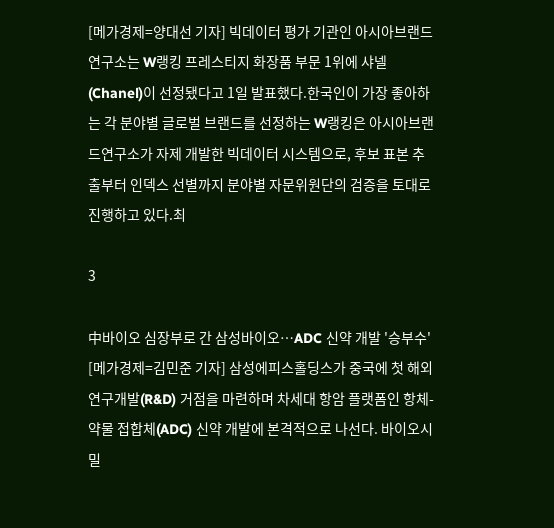[메가경제=양대선 기자] 빅데이터 평가 기관인 아시아브랜드연구소는 W랭킹 프레스티지 화장품 부문 1위에 샤넬(Chanel)이 선정됐다고 1일 발표했다.한국인이 가장 좋아하는 각 분야별 글로벌 브랜드를 선정하는 W랭킹은 아시아브랜드연구소가 자제 개발한 빅데이터 시스템으로, 후보 표본 추출부터 인덱스 선별까지 분야별 자문위원단의 검증을 토대로 진행하고 있다.최

3

中바이오 심장부로 간 삼성바이오…ADC 신약 개발 '승부수'
[메가경제=김민준 기자] 삼성에피스홀딩스가 중국에 첫 해외 연구개발(R&D) 거점을 마련하며 차세대 항암 플랫폼인 항체-약물 접합체(ADC) 신약 개발에 본격적으로 나선다. 바이오시밀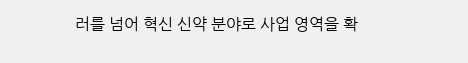러를 넘어 혁신 신약 분야로 사업 영역을 확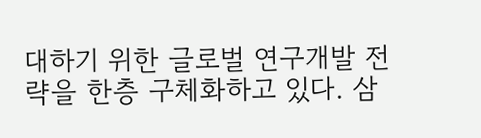대하기 위한 글로벌 연구개발 전략을 한층 구체화하고 있다. 삼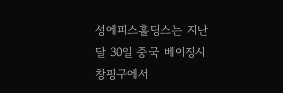성에피스홀딩스는 지난달 30일 중국 베이징시 창핑구에서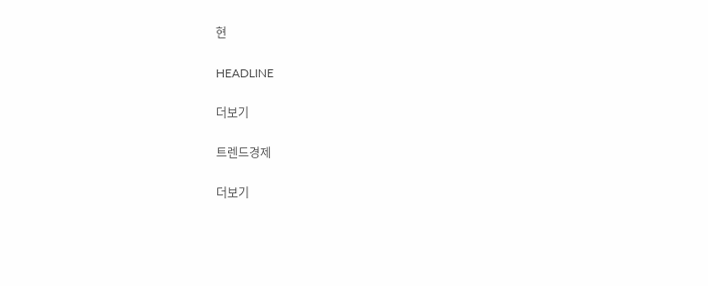현

HEADLINE

더보기

트렌드경제

더보기